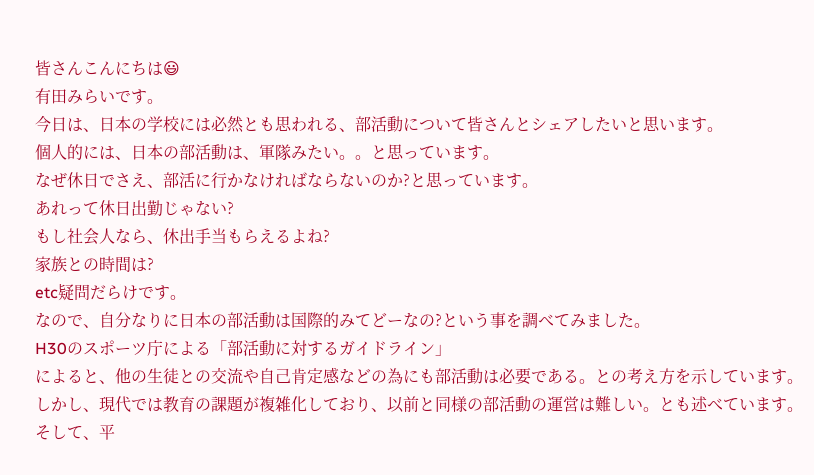皆さんこんにちは😃
有田みらいです。
今日は、日本の学校には必然とも思われる、部活動について皆さんとシェアしたいと思います。
個人的には、日本の部活動は、軍隊みたい。。と思っています。
なぜ休日でさえ、部活に行かなければならないのか?と思っています。
あれって休日出勤じゃない?
もし社会人なら、休出手当もらえるよね?
家族との時間は?
etc疑問だらけです。
なので、自分なりに日本の部活動は国際的みてどーなの?という事を調べてみました。
H30のスポーツ庁による「部活動に対するガイドライン」
によると、他の生徒との交流や自己肯定感などの為にも部活動は必要である。との考え方を示しています。
しかし、現代では教育の課題が複雑化しており、以前と同様の部活動の運営は難しい。とも述べています。
そして、平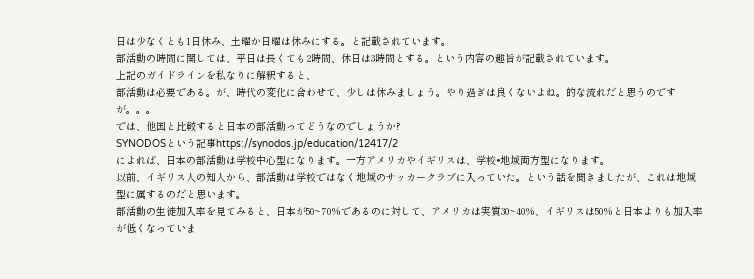日は少なくとも1日休み、土曜か日曜は休みにする。と記載されています。
部活動の時間に関しては、平日は長くても2時間、休日は3時間とする。という内容の趣旨が記載されています。
上記のガイドラインを私なりに解釈すると、
部活動は必要である。が、時代の変化に合わせて、少しは休みましょう。やり過ぎは良くないよね。的な流れだと思うのですが。。。
では、他国と比較すると日本の部活動ってどうなのでしょうか?
SYNODOSという記事https://synodos.jp/education/12417/2
によれば、日本の部活動は学校中心型になります。一方アメリカやイギリスは、学校•地域両方型になります。
以前、イギリス人の知人から、部活動は学校ではなく地域のサッカークラブに入っていた。という話を聞きましたが、これは地域型に属するのだと思います。
部活動の生徒加入率を見てみると、日本が50~70%であるのに対して、アメリカは実質30~40%、イギリスは50%と日本よりも加入率が低くなっていま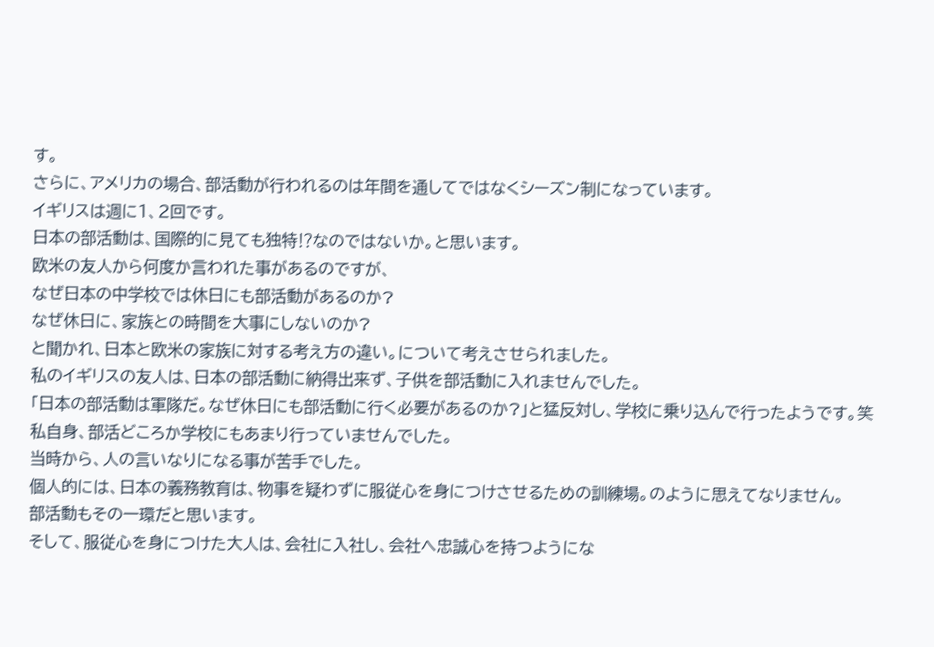す。
さらに、アメリカの場合、部活動が行われるのは年間を通してではなくシーズン制になっています。
イギリスは週に1、2回です。
日本の部活動は、国際的に見ても独特⁉なのではないか。と思います。
欧米の友人から何度か言われた事があるのですが、
なぜ日本の中学校では休日にも部活動があるのか?
なぜ休日に、家族との時間を大事にしないのか?
と聞かれ、日本と欧米の家族に対する考え方の違い。について考えさせられました。
私のイギリスの友人は、日本の部活動に納得出来ず、子供を部活動に入れませんでした。
「日本の部活動は軍隊だ。なぜ休日にも部活動に行く必要があるのか?」と猛反対し、学校に乗り込んで行ったようです。笑
私自身、部活どころか学校にもあまり行っていませんでした。
当時から、人の言いなりになる事が苦手でした。
個人的には、日本の義務教育は、物事を疑わずに服従心を身につけさせるための訓練場。のように思えてなりません。
部活動もその一環だと思います。
そして、服従心を身につけた大人は、会社に入社し、会社へ忠誠心を持つようにな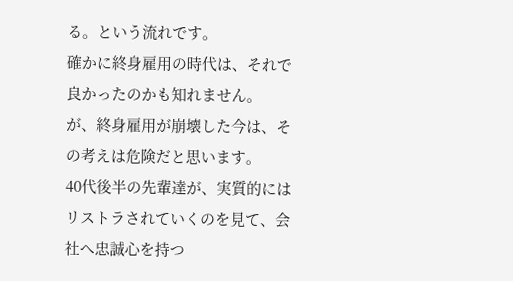る。という流れです。
確かに終身雇用の時代は、それで良かったのかも知れません。
が、終身雇用が崩壊した今は、その考えは危険だと思います。
40代後半の先輩達が、実質的にはリストラされていくのを見て、会社へ忠誠心を持つ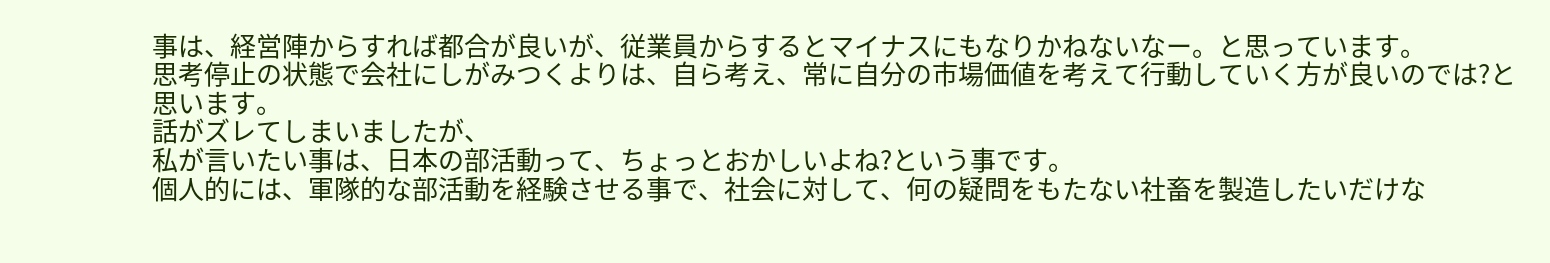事は、経営陣からすれば都合が良いが、従業員からするとマイナスにもなりかねないなー。と思っています。
思考停止の状態で会社にしがみつくよりは、自ら考え、常に自分の市場価値を考えて行動していく方が良いのでは?と思います。
話がズレてしまいましたが、
私が言いたい事は、日本の部活動って、ちょっとおかしいよね?という事です。
個人的には、軍隊的な部活動を経験させる事で、社会に対して、何の疑問をもたない社畜を製造したいだけな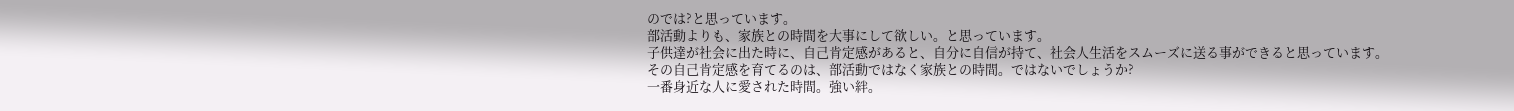のでは?と思っています。
部活動よりも、家族との時間を大事にして欲しい。と思っています。
子供達が社会に出た時に、自己肯定感があると、自分に自信が持て、社会人生活をスムーズに送る事ができると思っています。
その自己肯定感を育てるのは、部活動ではなく家族との時間。ではないでしょうか?
一番身近な人に愛された時間。強い絆。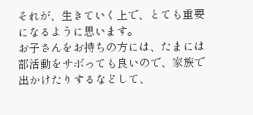それが、生きていく上で、とても重要になるように思います。
お子さんをお持ちの方には、たまには部活動をサボっても良いので、家族で出かけたりするなどして、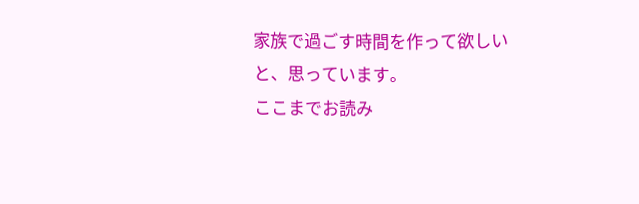家族で過ごす時間を作って欲しいと、思っています。
ここまでお読み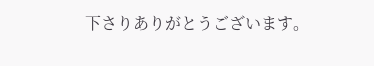下さりありがとうございます。